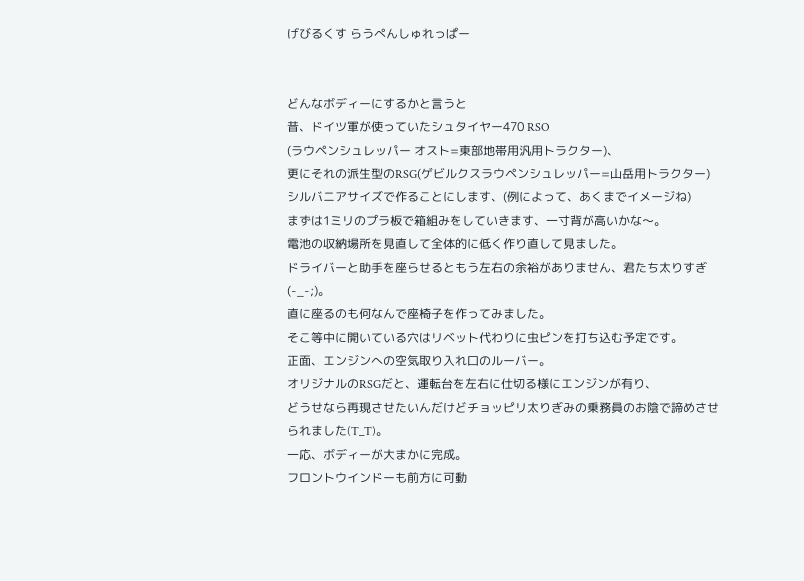げびるくす らうぺんしゅれっぱー


どんなボディーにするかと言うと
昔、ドイツ軍が使っていたシュタイヤー470 RSO
(ラウペンシュレッパー オスト=東部地帯用汎用トラクター)、
更にそれの派生型のRSG(ゲビルクスラウペンシュレッパー=山岳用トラクター)
シルバニアサイズで作ることにします、(例によって、あくまでイメージね)
まずは1ミリのプラ板で箱組みをしていきます、一寸背が高いかな〜。
電池の収納場所を見直して全体的に低く作り直して見ました。
ドライバーと助手を座らせるともう左右の余裕がありません、君たち太りすぎ(-_-;)。
直に座るのも何なんで座椅子を作ってみました。
そこ等中に開いている穴はリベット代わりに虫ピンを打ち込む予定です。
正面、エンジンへの空気取り入れ口のルーバー。
オリジナルのRSGだと、運転台を左右に仕切る様にエンジンが有り、
どうせなら再現させたいんだけどチョッピリ太りぎみの乗務員のお陰で諦めさせられました(T_T)。
一応、ボディーが大まかに完成。
フロントウインドーも前方に可動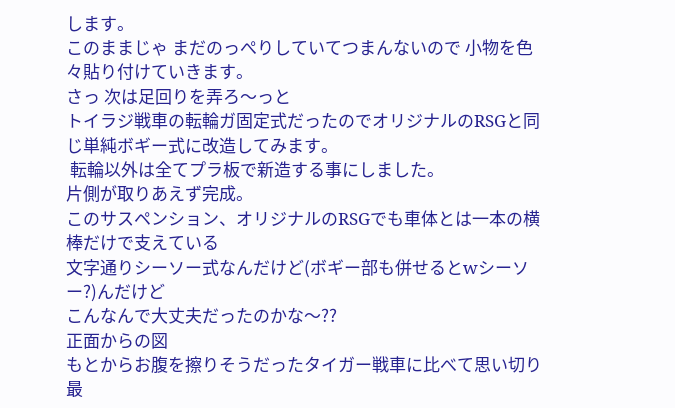します。
このままじゃ まだのっぺりしていてつまんないので 小物を色々貼り付けていきます。
さっ 次は足回りを弄ろ〜っと
トイラジ戦車の転輪ガ固定式だったのでオリジナルのRSGと同じ単純ボギー式に改造してみます。
 転輪以外は全てプラ板で新造する事にしました。
片側が取りあえず完成。
このサスペンション、オリジナルのRSGでも車体とは一本の横棒だけで支えている
文字通りシーソー式なんだけど(ボギー部も併せるとwシーソー?)んだけど
こんなんで大丈夫だったのかな〜??
正面からの図
もとからお腹を擦りそうだったタイガー戦車に比べて思い切り最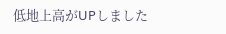低地上高がUPしました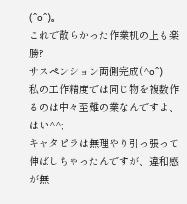(^o^)。
これで散らかった作業机の上も楽勝?
サスペンション両側完成(^o^)
私の工作精度では同じ物を複数作るのは中々至難の業なんですよ、はい^^;
キャタピラは無理やり引っ張って伸ばしちゃったんですが、違和感が無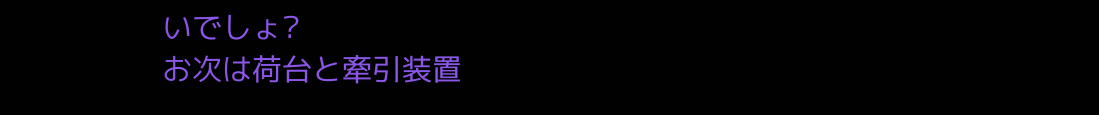いでしょ?
お次は荷台と牽引装置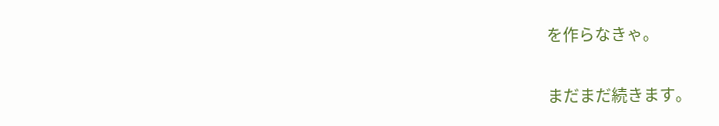を作らなきゃ。

まだまだ続きます。